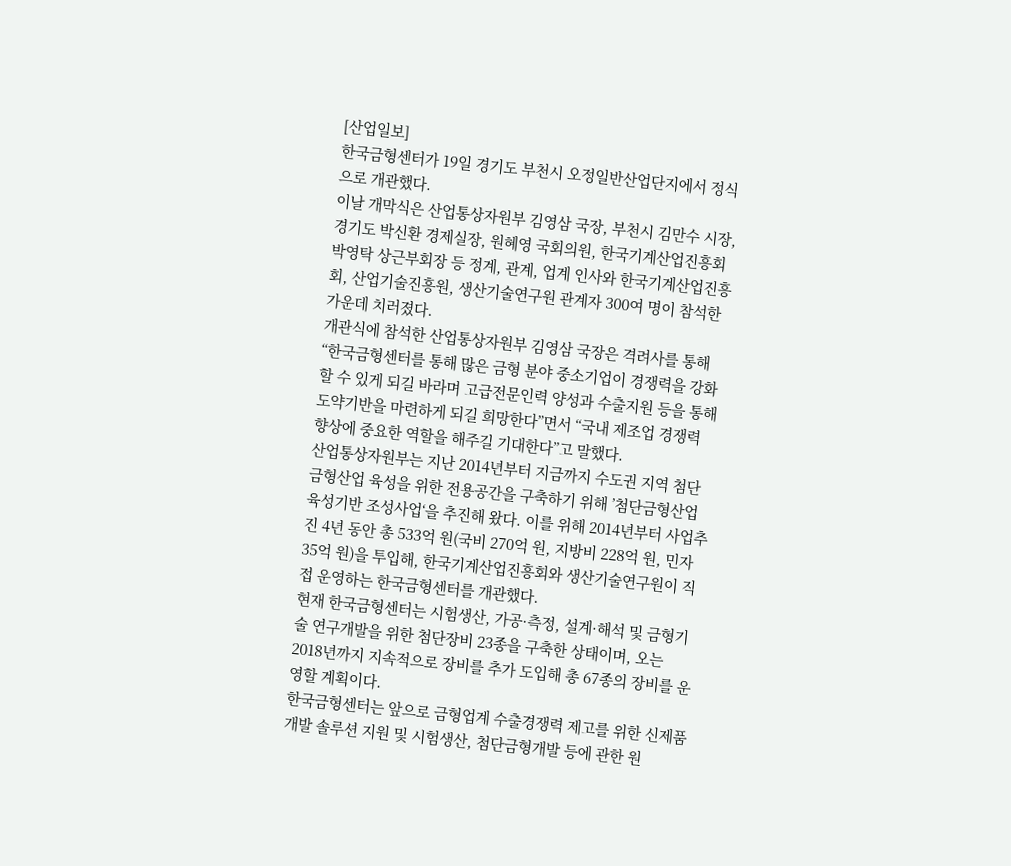[산업일보]
한국금형센터가 19일 경기도 부천시 오정일반산업단지에서 정식으로 개관했다.
이날 개막식은 산업통상자원부 김영삼 국장, 부천시 김만수 시장, 경기도 박신환 경제실장, 원혜영 국회의원, 한국기계산업진흥회 박영탁 상근부회장 등 정계, 관계, 업계 인사와 한국기계산업진흥회, 산업기술진흥원, 생산기술연구원 관계자 300여 명이 참석한 가운데 치러졌다.
개관식에 참석한 산업통상자원부 김영삼 국장은 격려사를 통해 “한국금형센터를 통해 많은 금형 분야 중소기업이 경쟁력을 강화할 수 있게 되길 바라며 고급전문인력 양성과 수출지원 등을 통해 도약기반을 마련하게 되길 희망한다”면서 “국내 제조업 경쟁력 향상에 중요한 역할을 해주길 기대한다”고 말했다.
산업통상자원부는 지난 2014년부터 지금까지 수도권 지역 첨단 금형산업 육성을 위한 전용공간을 구축하기 위해 ’첨단금형산업 육성기반 조성사업‘을 추진해 왔다. 이를 위해 2014년부터 사업추진 4년 동안 총 533억 원(국비 270억 원, 지방비 228억 원, 민자 35억 원)을 투입해, 한국기계산업진흥회와 생산기술연구원이 직접 운영하는 한국금형센터를 개관했다.
현재 한국금형센터는 시험생산, 가공·측정, 설계·해석 및 금형기술 연구개발을 위한 첨단장비 23종을 구축한 상태이며, 오는 2018년까지 지속적으로 장비를 추가 도입해 총 67종의 장비를 운영할 계획이다.
한국금형센터는 앞으로 금형업계 수출경쟁력 제고를 위한 신제품개발 솔루션 지원 및 시험생산, 첨단금형개발 등에 관한 원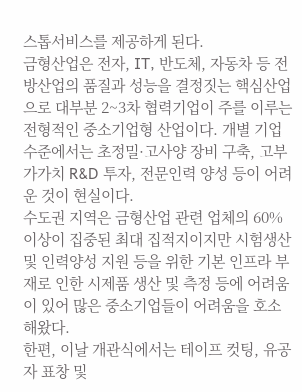스톱서비스를 제공하게 된다.
금형산업은 전자, IT, 반도체, 자동차 등 전방산업의 품질과 성능을 결정짓는 핵심산업으로 대부분 2~3차 협력기업이 주를 이루는 전형적인 중소기업형 산업이다. 개별 기업 수준에서는 초정밀·고사양 장비 구축, 고부가가치 R&D 투자, 전문인력 양성 등이 어려운 것이 현실이다.
수도권 지역은 금형산업 관련 업체의 60% 이상이 집중된 최대 집적지이지만 시험생산 및 인력양성 지원 등을 위한 기본 인프라 부재로 인한 시제품 생산 및 측정 등에 어려움이 있어 많은 중소기업들이 어려움을 호소해왔다.
한편, 이날 개관식에서는 테이프 컷팅, 유공자 표창 및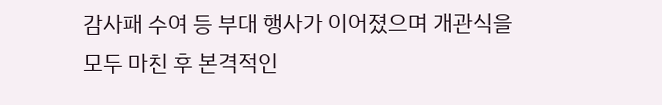감사패 수여 등 부대 행사가 이어졌으며 개관식을 모두 마친 후 본격적인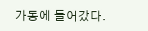가동에 들어갔다.